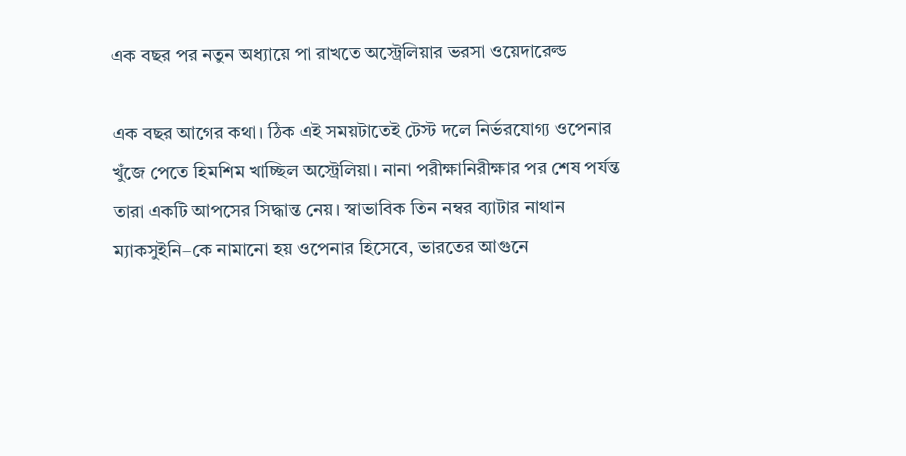এক বছর পর নতুন অধ্যায়ে পা রাখতে অস্ট্রেলিয়ার ভরসা ওয়েদারেল্ড

এক বছর আগের কথা। ঠিক এই সময়টাতেই টেস্ট দলে নির্ভরযোগ্য ওপেনার খুঁজে পেতে হিমশিম খাচ্ছিল অস্ট্রেলিয়া। নানা পরীক্ষানিরীক্ষার পর শেষ পর্যন্ত তারা একটি আপসের সিদ্ধান্ত নেয়। স্বাভাবিক তিন নম্বর ব্যাটার নাথান ম্যাকসুইনি–কে নামানো হয় ওপেনার হিসেবে, ভারতের আগুনে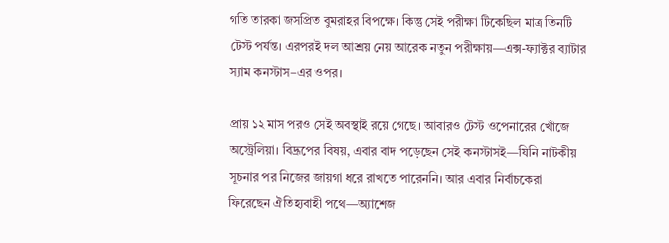গতি তারকা জসপ্রিত বুমরাহর বিপক্ষে। কিন্তু সেই পরীক্ষা টিকেছিল মাত্র তিনটি টেস্ট পর্যন্ত। এরপরই দল আশ্রয় নেয় আরেক নতুন পরীক্ষায়—এক্স-ফ্যাক্টর ব্যাটার স্যাম কনস্টাস–এর ওপর।

প্রায় ১২ মাস পরও সেই অবস্থাই রয়ে গেছে। আবারও টেস্ট ওপেনারের খোঁজে অস্ট্রেলিয়া। বিদ্রূপের বিষয়, এবার বাদ পড়েছেন সেই কনস্টাসই—যিনি নাটকীয় সূচনার পর নিজের জায়গা ধরে রাখতে পারেননি। আর এবার নির্বাচকেরা ফিরেছেন ঐতিহ্যবাহী পথে—অ্যাশেজ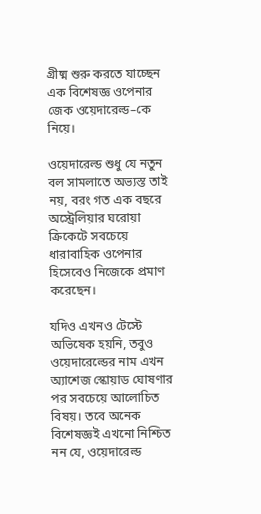গ্রীষ্ম শুরু করতে যাচ্ছেন এক বিশেষজ্ঞ ওপেনার জেক ওয়েদারেল্ড–কে নিয়ে।

ওয়েদারেল্ড শুধু যে নতুন বল সামলাতে অভ্যস্ত তাই নয়, বরং গত এক বছরে অস্ট্রেলিয়ার ঘরোয়া ক্রিকেটে সবচেয়ে ধারাবাহিক ওপেনার হিসেবেও নিজেকে প্রমাণ করেছেন।

যদিও এখনও টেস্টে অভিষেক হয়নি, তবুও ওয়েদারেল্ডের নাম এখন অ্যাশেজ স্কোয়াড ঘোষণার পর সবচেয়ে আলোচিত বিষয়। তবে অনেক বিশেষজ্ঞই এখনো নিশ্চিত নন যে, ওয়েদারেল্ড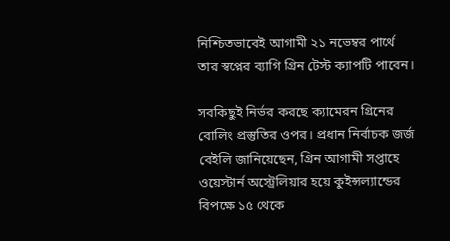নিশ্চিতভাবেই আগামী ২১ নভেম্বর পার্থে তার স্বপ্নের ব্যাগি গ্রিন টেস্ট ক্যাপটি পাবেন।

সবকিছুই নির্ভর করছে ক্যামেরন গ্রিনের বোলিং প্রস্তুতির ওপর। প্রধান নির্বাচক জর্জ বেইলি জানিয়েছেন, গ্রিন আগামী সপ্তাহে ওয়েস্টার্ন অস্ট্রেলিয়ার হয়ে কুইন্সল্যান্ডের বিপক্ষে ১৫ থেকে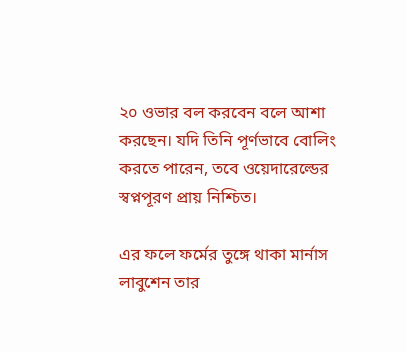২০ ওভার বল করবেন বলে আশা করছেন। যদি তিনি পূর্ণভাবে বোলিং করতে পারেন, তবে ওয়েদারেল্ডের স্বপ্নপূরণ প্রায় নিশ্চিত।

এর ফলে ফর্মের তুঙ্গে থাকা মার্নাস লাবুশেন তার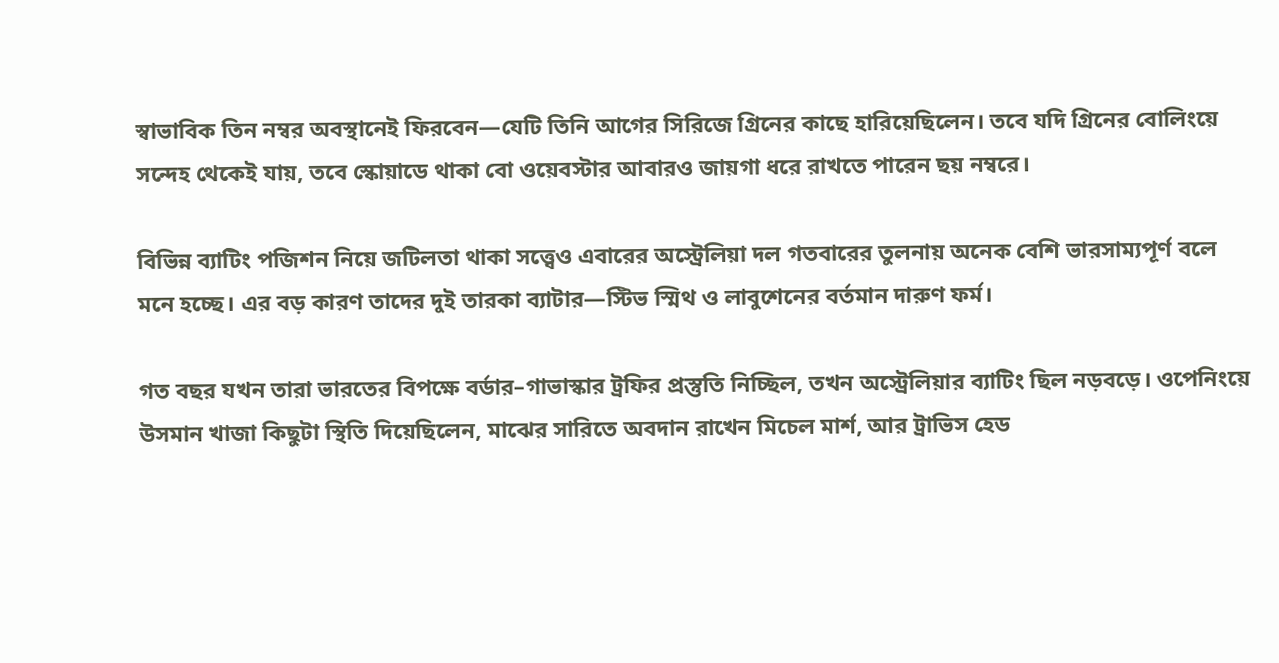স্বাভাবিক তিন নম্বর অবস্থানেই ফিরবেন—যেটি তিনি আগের সিরিজে গ্রিনের কাছে হারিয়েছিলেন। তবে যদি গ্রিনের বোলিংয়ে সন্দেহ থেকেই যায়, তবে স্কোয়াডে থাকা বো ওয়েবস্টার আবারও জায়গা ধরে রাখতে পারেন ছয় নম্বরে।

বিভিন্ন ব্যাটিং পজিশন নিয়ে জটিলতা থাকা সত্ত্বেও এবারের অস্ট্রেলিয়া দল গতবারের তুলনায় অনেক বেশি ভারসাম্যপূর্ণ বলে মনে হচ্ছে। এর বড় কারণ তাদের দুই তারকা ব্যাটার—স্টিভ স্মিথ ও লাবুশেনের বর্তমান দারুণ ফর্ম।

গত বছর যখন তারা ভারতের বিপক্ষে বর্ডার–গাভাস্কার ট্রফির প্রস্তুতি নিচ্ছিল, তখন অস্ট্রেলিয়ার ব্যাটিং ছিল নড়বড়ে। ওপেনিংয়ে উসমান খাজা কিছুটা স্থিতি দিয়েছিলেন, মাঝের সারিতে অবদান রাখেন মিচেল মার্শ, আর ট্রাভিস হেড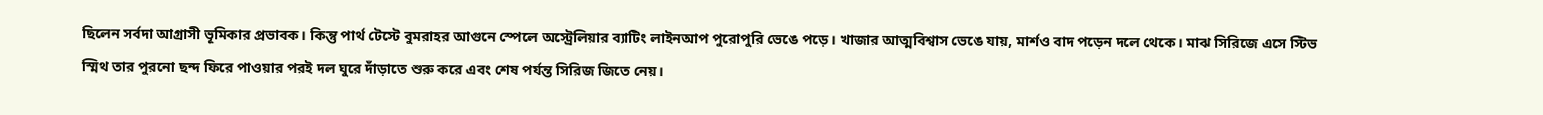ছিলেন সর্বদা আগ্রাসী ভূমিকার প্রভাবক। কিন্তু পার্থ টেস্টে বুমরাহর আগুনে স্পেলে অস্ট্রেলিয়ার ব্যাটিং লাইনআপ পুরোপুরি ভেঙে পড়ে। খাজার আত্মবিশ্বাস ভেঙে যায়, মার্শও বাদ পড়েন দলে থেকে। মাঝ সিরিজে এসে স্টিভ স্মিথ তার পুরনো ছন্দ ফিরে পাওয়ার পরই দল ঘুরে দাঁড়াতে শুরু করে এবং শেষ পর্যন্ত সিরিজ জিতে নেয়।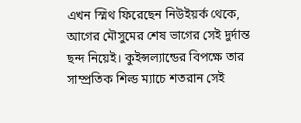এখন স্মিথ ফিরেছেন নিউইয়র্ক থেকে, আগের মৌসুমের শেষ ভাগের সেই দুর্দান্ত ছন্দ নিয়েই। কুইন্সল্যান্ডের বিপক্ষে তার সাম্প্রতিক শিল্ড ম্যাচে শতরান সেই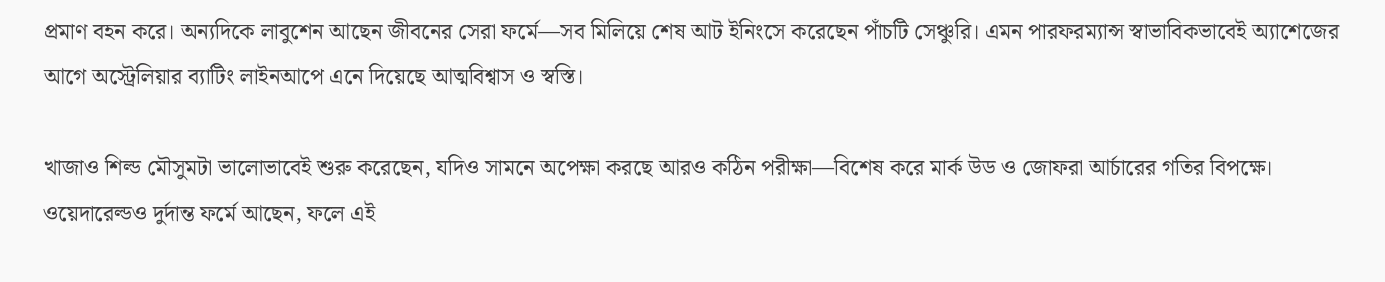প্রমাণ বহন করে। অন্যদিকে লাবুশেন আছেন জীবনের সেরা ফর্মে—সব মিলিয়ে শেষ আট ইনিংসে করেছেন পাঁচটি সেঞ্চুরি। এমন পারফরম্যান্স স্বাভাবিকভাবেই অ্যাশেজের আগে অস্ট্রেলিয়ার ব্যাটিং লাইনআপে এনে দিয়েছে আত্মবিশ্বাস ও স্বস্তি।

খাজাও শিল্ড মৌসুমটা ভালোভাবেই শুরু করেছেন, যদিও সামনে অপেক্ষা করছে আরও কঠিন পরীক্ষা—বিশেষ করে মার্ক উড ও জোফরা আর্চারের গতির বিপক্ষে। ওয়েদারেল্ডও দুর্দান্ত ফর্মে আছেন, ফলে এই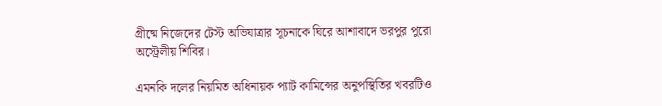গ্রীষ্মে নিজেদের টেস্ট অভিযাত্রার সূচনাকে ঘিরে আশাবাদে ভরপুর পুরো অস্ট্রেলীয় শিবির।

এমনকি দলের নিয়মিত অধিনায়ক প্যাট কামিন্সের অনুপস্থিতির খবরটিও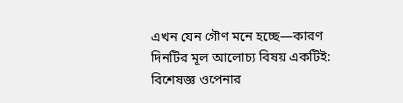এখন যেন গৌণ মনে হচ্ছে—কারণ দিনটির মূল আলোচ্য বিষয় একটিই: বিশেষজ্ঞ ওপেনার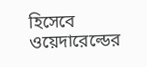হিসেবে ওয়েদারেল্ডের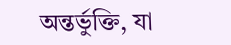অন্তর্ভুক্তি, যা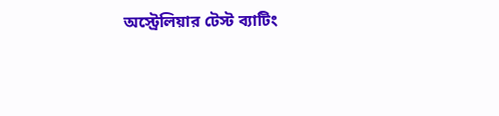অস্ট্রেলিয়ার টেস্ট ব্যাটিং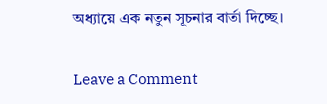অধ্যায়ে এক নতুন সূচনার বার্তা দিচ্ছে।

Leave a Comment